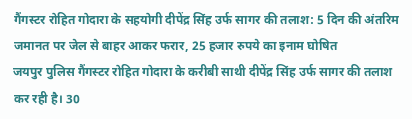गैंगस्टर रोहित गोदारा के सहयोगी दीपेंद्र सिंह उर्फ सागर की तलाश: 5 दिन की अंतरिम जमानत पर जेल से बाहर आकर फरार, 25 हजार रुपये का इनाम घोषित
जयपुर पुलिस गैंगस्टर रोहित गोदारा के करीबी साथी दीपेंद्र सिंह उर्फ सागर की तलाश कर रही है। 30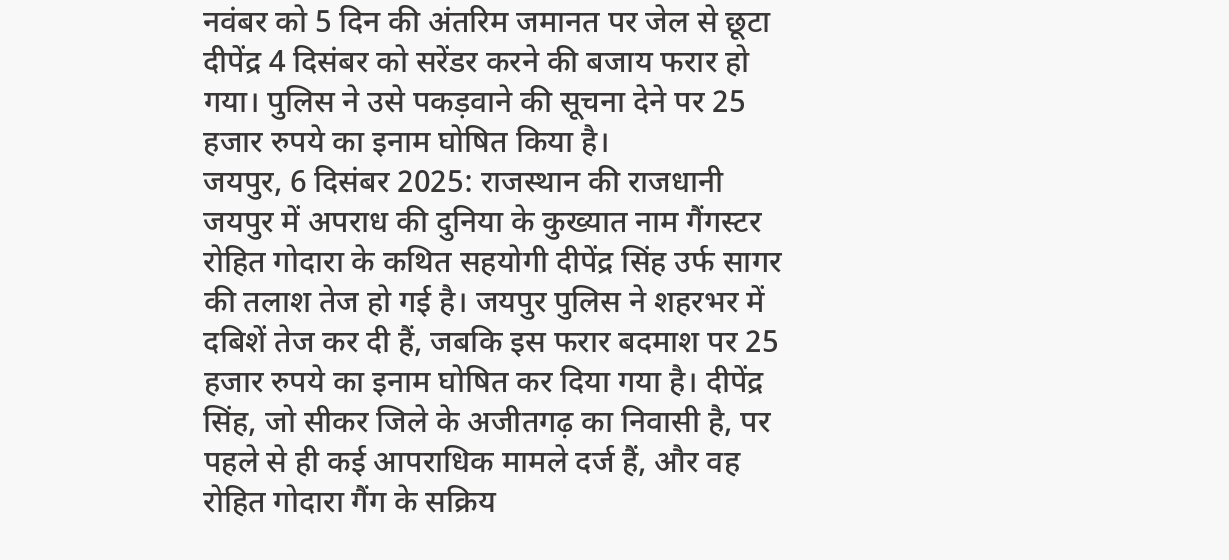नवंबर को 5 दिन की अंतरिम जमानत पर जेल से छूटा दीपेंद्र 4 दिसंबर को सरेंडर करने की बजाय फरार हो गया। पुलिस ने उसे पकड़वाने की सूचना देने पर 25 हजार रुपये का इनाम घोषित किया है।
जयपुर, 6 दिसंबर 2025: राजस्थान की राजधानी जयपुर में अपराध की दुनिया के कुख्यात नाम गैंगस्टर रोहित गोदारा के कथित सहयोगी दीपेंद्र सिंह उर्फ सागर की तलाश तेज हो गई है। जयपुर पुलिस ने शहरभर में दबिशें तेज कर दी हैं, जबकि इस फरार बदमाश पर 25 हजार रुपये का इनाम घोषित कर दिया गया है। दीपेंद्र सिंह, जो सीकर जिले के अजीतगढ़ का निवासी है, पर पहले से ही कई आपराधिक मामले दर्ज हैं, और वह रोहित गोदारा गैंग के सक्रिय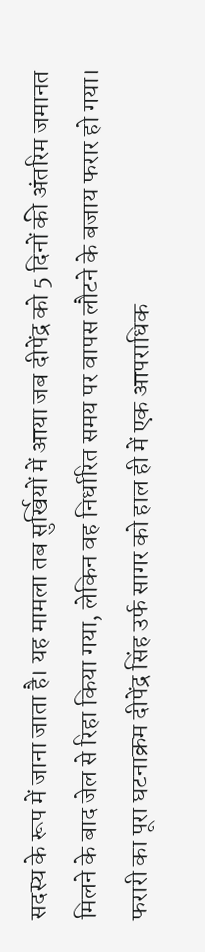सदस्य के रूप में जाना जाता है। यह मामला तब सुर्खियों में आया जब दीपेंद्र को 5 दिनों की अंतरिम जमानत मिलने के बाद जेल से रिहा किया गया, लेकिन वह निर्धारित समय पर वापस लौटने के बजाय फरार हो गया।
फरारी का पूरा घटनाक्रम दीपेंद्र सिंह उर्फ सागर को हाल ही में एक आपराधिक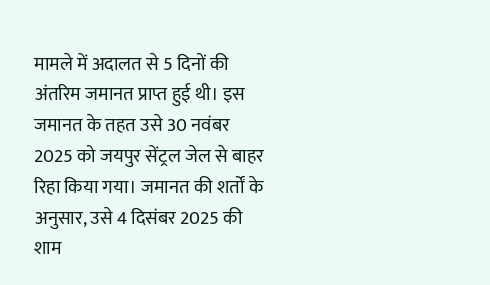मामले में अदालत से 5 दिनों की अंतरिम जमानत प्राप्त हुई थी। इस जमानत के तहत उसे 30 नवंबर 2025 को जयपुर सेंट्रल जेल से बाहर रिहा किया गया। जमानत की शर्तों के अनुसार, उसे 4 दिसंबर 2025 की शाम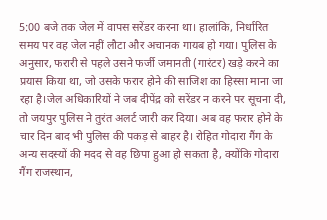5:00 बजे तक जेल में वापस सरेंडर करना था। हालांकि, निर्धारित समय पर वह जेल नहीं लौटा और अचानक गायब हो गया। पुलिस के अनुसार, फरारी से पहले उसने फर्जी जमानती (गारंटर) खड़े करने का प्रयास किया था, जो उसके फरार होने की साजिश का हिस्सा माना जा रहा है।जेल अधिकारियों ने जब दीपेंद्र को सरेंडर न करने पर सूचना दी, तो जयपुर पुलिस ने तुरंत अलर्ट जारी कर दिया। अब वह फरार होने के चार दिन बाद भी पुलिस की पकड़ से बाहर है। रोहित गोदारा गैंग के अन्य सदस्यों की मदद से वह छिपा हुआ हो सकता है, क्योंकि गोदारा गैंग राजस्थान,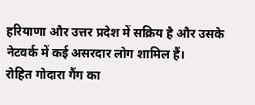हरियाणा और उत्तर प्रदेश में सक्रिय है और उसके नेटवर्क में कई असरदार लोग शामिल हैं।
रोहित गोदारा गैंग का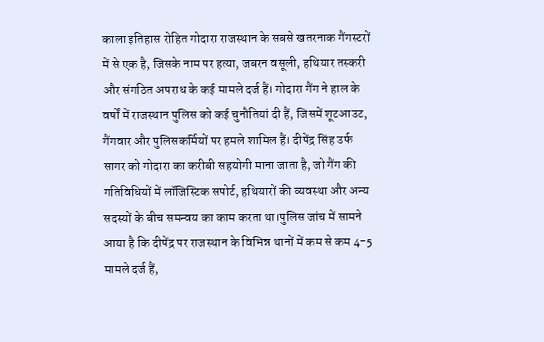काला इतिहास रोहित गोदारा राजस्थान के सबसे खतरनाक गैंगस्टरों में से एक है, जिसके नाम पर हत्या, जबरन वसूली, हथियार तस्करी और संगठित अपराध के कई मामले दर्ज हैं। गोदारा गैंग ने हाल के वर्षों में राजस्थान पुलिस को कई चुनौतियां दी हैं, जिसमें शूटआउट, गैंगवार और पुलिसकर्मियों पर हमले शामिल हैं। दीपेंद्र सिंह उर्फ सागर को गोदारा का करीबी सहयोगी माना जाता है, जो गैंग की गतिविधियों में लॉजिस्टिक सपोर्ट, हथियारों की व्यवस्था और अन्य सदस्यों के बीच समन्वय का काम करता था।पुलिस जांच में सामने आया है कि दीपेंद्र पर राजस्थान के विभिन्न थानों में कम से कम 4-5 मामले दर्ज हैं,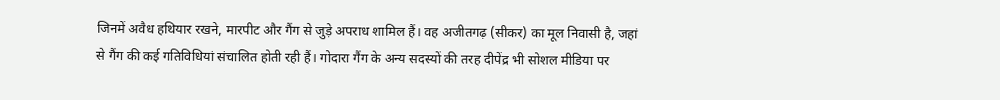जिनमें अवैध हथियार रखने, मारपीट और गैंग से जुड़े अपराध शामिल हैं। वह अजीतगढ़ (सीकर) का मूल निवासी है, जहां से गैंग की कई गतिविधियां संचालित होती रही हैं। गोदारा गैंग के अन्य सदस्यों की तरह दीपेंद्र भी सोशल मीडिया पर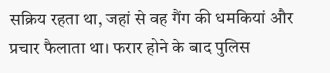सक्रिय रहता था, जहां से वह गैंग की धमकियां और प्रचार फैलाता था। फरार होने के बाद पुलिस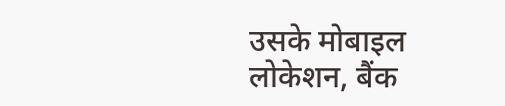उसके मोबाइल लोकेशन, बैंक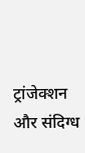ट्रांजेक्शन और संदिग्ध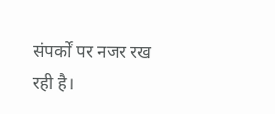संपर्कों पर नजर रख रही है।